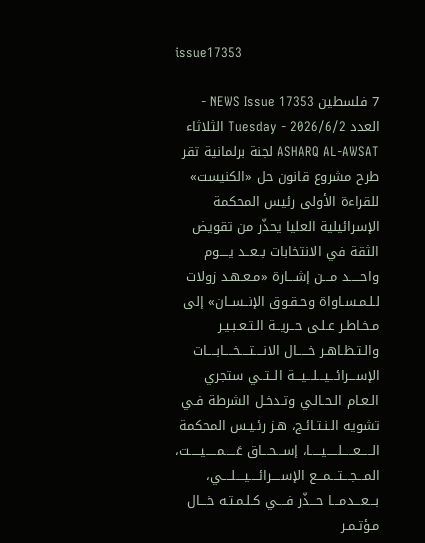issue17353

7 فلسطين NEWS Issue 17353 - العدد Tuesday - 2026/6/2 الثلاثاء ASHARQ AL-AWSAT لجنة برلمانية تقر طرح مشروع قانون حل «الكنيست» للقراءة الأولى رئيس المحكمة الإسرائيلية العليا يحذّر من تقويض الثقة في الانتخابات بــعــد يــــوم واحـــــد مـــن إشـــارة «مـعـهـد زولات لـلـمـسـاواة وحـقـوق الإنــســان» إلى مـخـاطـر عـلـى حــريــة الـتـعـبـيـر والـتـظـاهـر خـــــال الانــــتــــخــــابــــات الإســـرائـــيـــلـــيـــة الــتــي ستجري الـعـام الـحـالـي وتـدخـل الشرطة فـي تشويه الـنـتـائـج، هـز رئـيـس المحكمة الـــــعـــــلـــــيـــــا، إســـحـــاق عَـــــمـــــيـــــت، المـــجـــتـــمـــع الإســــرائــــيــــلــــي، بـــعـــدمـــا حـــذّر فــــي كـلـمـتـه خـــال مـؤتـمـر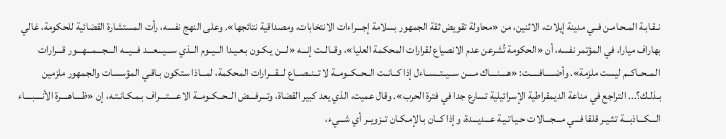نـقـابـة المـحـامـن فــي مدينة إيلات، الاثنين، من «محاولة تقويض ثقة الجمهور بسلامة إجـــراءات الانتخابات، ومصداقية نتائجها». وعلى النهج نفسه، رأت المستشارة القضائية للحكومة، غالي بهاراف ميارا، في المؤتمر نفسه، أن «الحكومة تُشرعن عدم الانصياع لقرارات المحكمة العليا»، وقــالــت إنـــه «لـــن يـكـون بـعـيـدا الــيــوم الــذي ســـيـــعـــد فـــيـــه الـــجـــمـــهـــور قـــرارات المــحــاكــم ليست ملزمة». وأضـــــافـــــت: «هــــنــــاك مــــن ســيــتــســاءل إذا كــانــت الــحــكــومــة لا تــنــصــاع لـــقـــرارات المحكمة، لمـــاذا ستكون بـاقـي المؤسسات والجمهور ملزمين بـذلـك؟... التراجع في مناعة الديمقراطية الإسرائيلية تسارع جدا في فترة الحرب». وقال عميت، الذي يعد كبير القضاة، وتـــرفـــض الــحــكــومــة الاعــــتــــراف بـمـكـانـتـه، إن «ظــــاهــــرة الأنــــبــــاء الـــكـــاذبـــة تـثـيـر قلقا فـــي مـــجـــالات حـيـاتـيـة عـــديـــدة، وإذا كــان بـالإمـكـان تــزويــر أي شـــيء،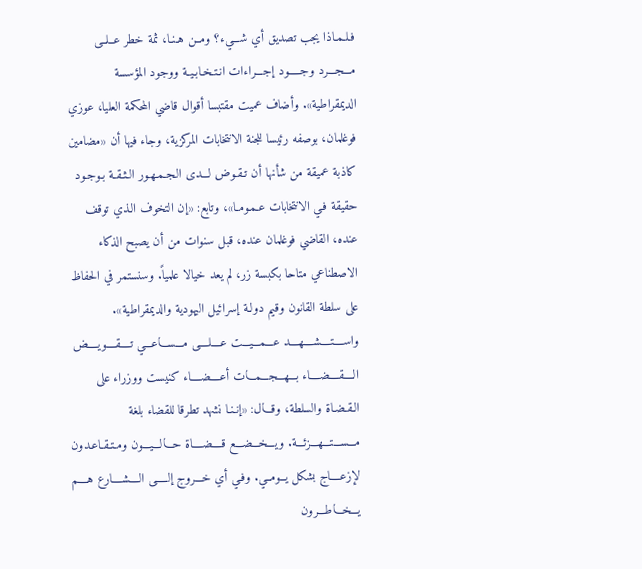فـلـمـاذا يجب تصديق أي شـــيء؟ ومــن هـنـا، ثمة خطر عــلــى مـــجـــرد وجـــــود إجـــراءات انـتـخـابـيـة ووجود المؤسسة الديمقراطية». وأضاف عميت مقتبسا أقوال قاضي المحكمة العليا، عوزي فوغلمان، بوصفه رئيسا للجنة الانتخابات المركزية، وجاء فيها أن «مضامين كاذبة عميقة من شأنها أن تـقـوض لـــدى الـجـمـهـور الـثـقـة بـوجـود حقيقة فـي الانتخابات عـمـومـا»، وتابع: «إن التخوف الـذي توقف عنده، القاضي فوغلمان عنده، قبل سنوات من أن يصبح الذكاء الاصطناعي متاحا بكبسة زر، لم يعد خيالا علمياً. وسنستمر في الحفاظ على سلطة القانون وقيم دولـة إسرائيل اليهودية والديمقراطية». واســــتــــشــــهــــد عـــمـــيـــت عــــلــــى مـــســـاعـــي تــــقــــويــــض الــــقــــضــــاء بـــهـــجـــمـــات أعــــضــــاء كنيست ووزراء على الـقـضـاة والسلطة، وقـــال: «إنـنـا نشهد تطرقا للقضاء بلغة مـــســـتـــهـــزئـــة. ويـــخـــضـــع قــــضــــاة حـــالـــيـــون ومـتـقـاعـدون لإزعــــاج بشكل يــومــي. وفـي أي خـــروج إلـــــى الــــشــــارع هــــم يـــخـــاطـــرون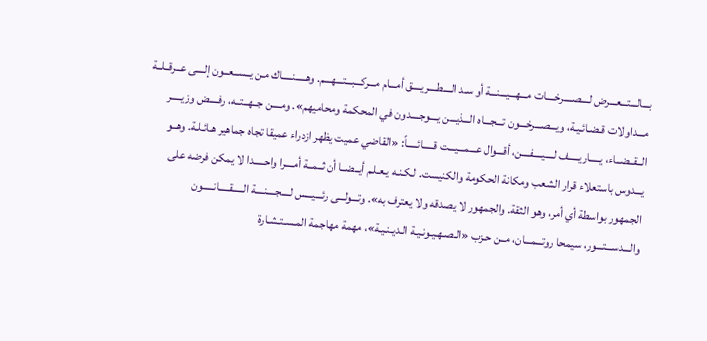بـــالـــتـــعـــرض لــــصــــرخــــات مـــهـــيـــنـــة أو سـد الــــطــــريــــق أمـــام مـــركـــبـــتـــهـــم. وهـــــنـــــاك مـن يــســعــون إلــــى عــرقــلــة مـــداولات قـضـائـيـة، ويـــصـــرخـــون تـــجـــاه الـــذيـــن يــــوجــــدون في المحكمة ومحاميهم». ومــــن جــهــتــه، رفــــض وزيـــــر الــقــضــاء، يـــــاريـــــف لــــيــــفــــن، أقـــوال عـــمـــيـــت قـــــائـــــاً: «القاضي عميت يظهر ازدراء عميقا تجاه جماهير هـائـلـة. وهــو يـــدوس باستعلاء قرار الشعب ومكانة الحكومة والكنيست. لـكـنـه يـعـلـم أيــضــا أن ثــمــة أمــــرا واحـــــدا لا يمكن فرضه على الجمهور بواسطة أي أمر، وهو الثقة. والجمهور لا يصدقه ولا يعترف به». وتـــولـــى رئـــيـــس لــــجــــنــــة الـــــقـــــانـــــون والـــدســـتـــور، سيمحا روتـــمـــان، مــن حـزب «الـصـهـيـونـيـة الـديـنـيـة»، مهمة مهاجمة المـسـتـشـارة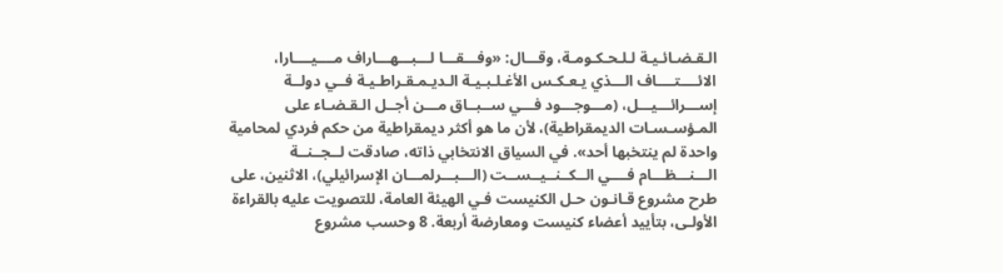الـقـضـائـيـة لـلـحـكـومـة، وقـــال: «وفـــقـــا لـــبـــهـــاراف مــــيــــارا، الائــــتــــاف الـــذي يـعـكـس الأغـلـبـيـة الـديـمـقـراطـيـة فــي دولــة إســـرائـــيـــل، (مـــوجـــود فـــي ســبــاق مـــن أجــل الـقـضـاء على المـؤسـسـات الديمقراطية)، لأن ما هو أكثر ديمقراطية من حكم فردي لمحامية واحدة لم ينتخبها أحد». في السياق الانتخابي ذاته، صادقت لــجــنــة الـــنـــظـــام فــــي الــكــنــيــســت (الـــبـــرلمـــان الإسرائيلي)، الاثنين، على طرح مشروع قـانـون حـل الكنيست فـي الهيئة العامة، للتصويت عليه بالقراءة الأولـى، بتأييد أعضاء كنيست ومعارضة أربعة. 8 وحسب مشروع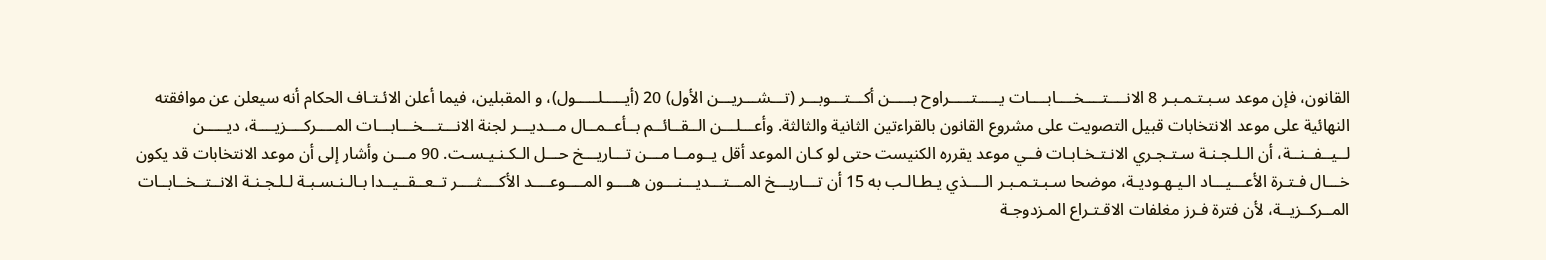القانون، فإن موعد سـبـتـمـبـر 8 الانــــتــــخــــابــــات يـــــتـــــراوح بـــــن أكـــتـــوبـــر (تـــشـــريـــن الأول) 20 (أيـــــلـــــول)، و المقبلين، فيما أعلن الائـتـاف الحكام أنه سيعلن عن موافقته النهائية على موعد الانتخابات قبيل التصويت على مشروع القانون بالقراءتين الثانية والثالثة. وأعـــلـــن الــقــائــم بــأعــمــال مـــديـــر لجنة الانـــتـــخـــابـــات المــــركــــزيــــة، ديـــــن لــيــفــنــة، أن الـلـجـنـة سـتـجـري الانـتـخـابـات فــي موعد يقرره الكنيست حتى لو كـان الموعد أقل يــومــا مـــن تـــاريـــخ حـــل الـكـنـيـسـت. 90 مـــن وأشار إلى أن موعد الانتخابات قد يكون خـــال فـتـرة الأعـــيـــاد الـيـهـوديـة، موضحا سـبـتـمـبـر الــــذي يـطـالـب به 15 أن تـــاريـــخ المـــتـــديـــنـــون هــــو المــــوعــــد الأكــــثــــر تــعــقــيــدا بـالـنـسـبـة لـلـجـنـة الانــتــخــابــات المــركــزيــة، لأن فترة فـرز مغلفات الاقـتـراع المـزدوجـة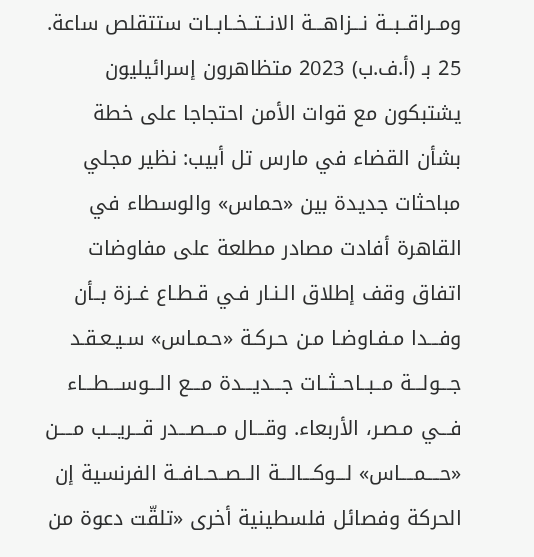ومــراقــبــة نـــزاهـــة الانــتــخــابــات ستتقلص ساعة. 25 بـ (أ.ف.ب) 2023 متظاهرون إسرائيليون يشتبكون مع قوات الأمن احتجاجا على خطة بشأن القضاء في مارس تل أبيب: نظير مجلي مباحثات جديدة بين «حماس» والوسطاء في القاهرة أفادت مصادر مطلعة على مفاوضات اتفاق وقف إطلاق الـنـار فـي قـطـاع غــزة بــأن وفـــدا مـفـاوضـا مـن حـركـة «حـمـاس» سـيـعـقـد جـــولـــة مــبــاحــثــات جـــديـــدة مـــع الـــوســـطـــاء فـــي مـصـر، الأربعاء. وقـــال مـــصـــدر قـــريـــب مــــن «حــــمــــاس» لـــوكـــالـــة الــصــحــافــة الفرنسية إن الحركة وفصائل فلسطينية أخرى «تلقّت دعوة من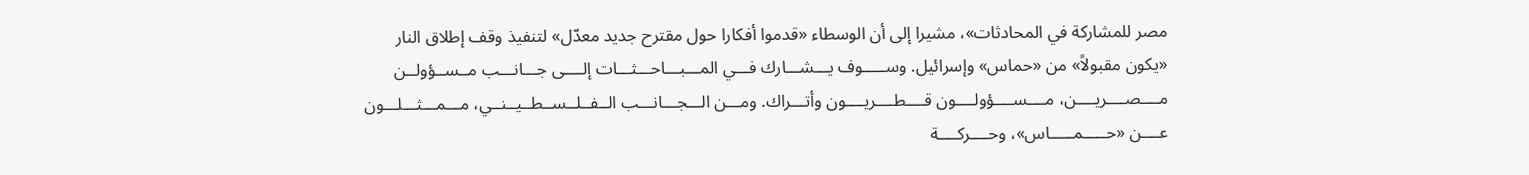مصر للمشاركة في المحادثات»، مشيرا إلى أن الوسطاء «قدموا أفكارا حول مقترح جديد معدّل» لتنفيذ وقف إطلاق النار «يكون مقبولاً» من «حماس» وإسرائيل. وســـــوف يـــشـــارك فـــي المـــبـــاحـــثـــات إلــــى جـــانـــب مــســؤولــن مــــصــــريــــن، مــــســــؤولــــون قــــطــــريــــون وأتـــراك. ومـــن الـــجـــانـــب الــفــلــســطــيــنــي، مـــمـــثـــلـــون عــــن «حـــــمـــــاس»، وحــــركــــة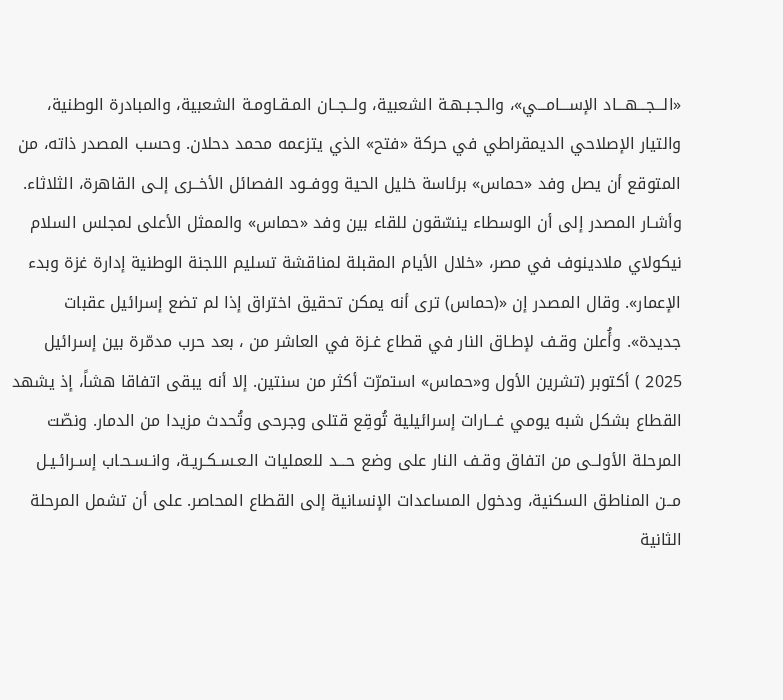«الـــجـــهـــاد الإســـامـــي»، والـجـبـهـة الشعبية، ولــجــان المـقـاومـة الشعبية، والمبادرة الوطنية، والتيار الإصلاحي الديمقراطي في حركة «فتح» الذي يتزعمه محمد دحلان. وحسب المصدر ذاته، من المتوقع أن يصل وفد «حماس» برئاسة خليل الحية ووفــود الفصائل الأخــرى إلـى القاهرة، الثلاثاء. وأشـار المصدر إلى أن الوسطاء ينسّقون للقاء بين وفد «حماس» والممثل الأعلى لمجلس السلام نيكولاي ملادينوف في مصر، «خلال الأيام المقبلة لمناقشة تسليم اللجنة الوطنية إدارة غزة وبدء الإعمار». وقال المصدر إن «(حماس) ترى أنه يمكن تحقيق اختراق إذا لم تضع إسرائيل عقبات جديدة». وأُعلن وقـف لإطـاق النار في قطاع غـزة في العاشر من ، بعد حرب مدمّرة بين إسرائيل 2025 ) أكتوبر (تشرين الأول و«حماس» استمرّت أكثر من سنتين. إلا أنه يبقى اتفاقا هشاً، إذ يشهد القطاع بشكل شبه يومي غـــارات إسرائيلية تُوقِع قتلى وجرحى وتُحدث مزيدا من الدمار. ونصّت المرحلة الأولــى من اتفاق وقـف النار على وضع حـــد للعمليات الـعـسـكـريـة، وانـسـحـاب إسـرائـيـل مــن المناطق السكنية، ودخول المساعدات الإنسانية إلى القطاع المحاصر. على أن تشمل المرحلة الثانية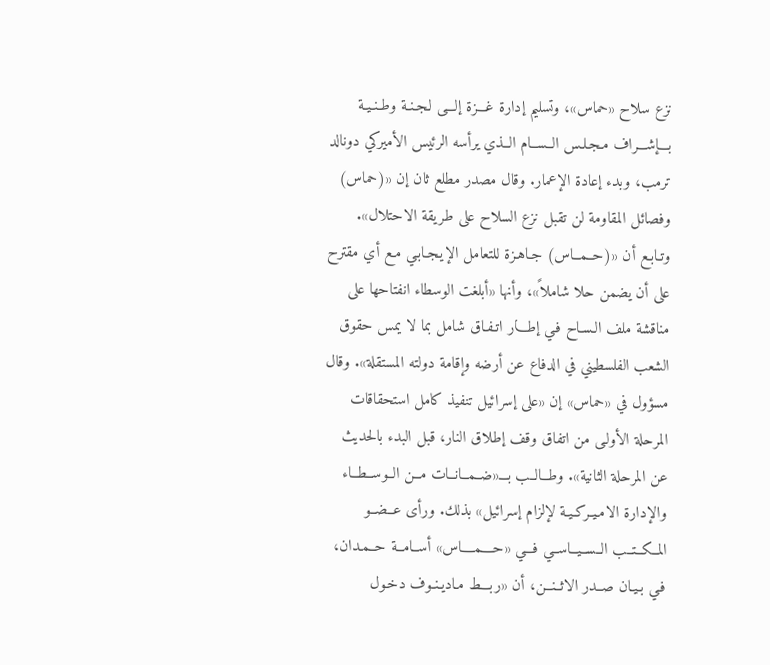نزع سلاح «حماس»، وتسليم إدارة غـــزة إلـــى لـجـنـة وطـنـيـة بـــإشـــراف مـجـلـس الــســام الــذي يرأسه الرئيس الأميركي دونالد ترمب، وبدء إعادة الإعمار. وقال مصدر مطلع ثان إن «(حماس) وفصائل المقاومة لن تقبل نزع السلاح على طريقة الاحتلال». وتـابـع أن «(حــمــاس) جـاهـزة للتعامل الإيـجـابـي مـع أي مقترح على أن يضمن حلا شاملاً»، وأنها «أبلغت الوسطاء انفتاحها على مناقشة ملف الـسـاح فـي إطـــار اتـفـاق شامل بما لا يمس حقوق الشعب الفلسطيني في الدفاع عن أرضه وإقامة دولته المستقلة». وقال مسؤول في «حماس» إن «على إسرائيل تنفيذ كامل استحقاقات المرحلة الأولـى من اتفاق وقف إطلاق النار، قبل البدء بالحديث عن المرحلة الثانية». وطــالــب بـــ«ضــمــانــات مــن الــوســطــاء والإدارة الامـيـركـيـة لإلزام إسرائيل» بذلك. ورأى عــضــو المــكــتــب الــســيــاســي فـــي «حــــمــــاس» أســامــة حــمـدان، فـي بـيـان صــدر الاثــنــن، أن «ربـــط مـاديـنـوف دخـول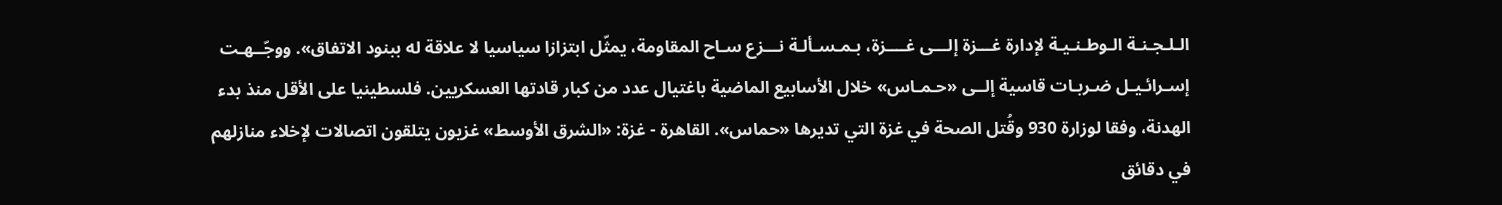الـلـجـنـة الـوطـنـيـة لإدارة غـــزة إلـــى غــــزة، بـمـسـألـة نـــزع سـاح المقاومة، يمثّل ابتزازا سياسيا لا علاقة له ببنود الاتفاق». ووجّــهـت إسـرائـيـل ضـربـات قاسية إلــى «حـمـاس» خلال الأسابيع الماضية باغتيال عدد من كبار قادتها العسكريين. فلسطينيا على الأقل منذ بدء الهدنة، وفقا لوزارة 930 وقُتل الصحة في غزة التي تديرها «حماس». القاهرة - غزة: «الشرق الأوسط» غزيون يتلقون اتصالات لإخلاء منازلهم في دقائق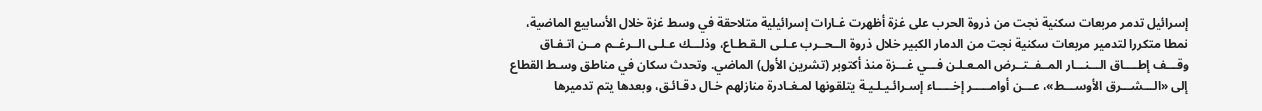إسرائيل تدمر مربعات سكنية نجت من ذروة الحرب على غزة أظهرت غـارات إسرائيلية متلاحقة في وسط غزة خلال الأسابيع الماضية، نمطا متكررا لتدمير مربعات سكنية نجت من الدمار الكبير خلال ذروة الــحــرب عـلـى الـقـطـاع، وذلـــك عـلـى الــرغــم مــن اتـفـاق وقـــف إطــــاق الـــنـــار المــفــتــرض المـعـلـن فـــي غـــزة منذ أكتوبر (تشرين الأول) الماضي. وتحدث سكان في مناطق وسـط القطاع إلى «الـــشـــرق الأوســـط»، عـــن أوامـــــر إخـــــاء إسـرائـيـلـيـة يتلقونها لمـغـادرة منازلهم خـال دقـائـق، وبعدها يتم تدميرها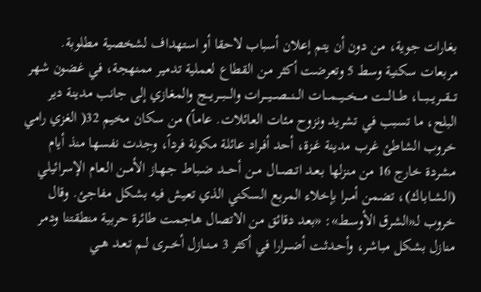بغارات جوية، من دون أن يتم إعلان أسباب لاحقا أو استهداف لشخصية مطلوبة. مربعات سكنية وسط 5 وتعرضت أكثر مـن القطاع لعملية تدمير ممنهجة، في غضون شهر تـــقـــريـــبـــا، طـــالـــت مـــخـــيـــمـــات الـــنـــصـــيـــرات والـــبـــريـــج والمغازي إلى جانب مدينة دير البلح، ما تسبب في تشريد ونزوح مئات العائلات. عاماً) من سكان مخيم 32( الغزي رامي خروب الشاطئ غرب مدينة غـزة، أحد أفـراد عائلة مكونة فرداً، وجدت نفسها منذ أيام مشردة خارج 16 من منزلها بـعـد اتــصــال مــن أحـــد ضـبـاط جـهـاز الأمــن الـعـام الإسرائيلي (الـشـابـاك)، تضمن أمــرا بإخلاء المربع السكني الذي تعيش فيه بشكل مفاجئ. وقال خروب لـ«الشرق الأوسـط»: «بعد دقائق من الاتصال هاجمت طائرة حربية منطقتنا ودمر منازل بشكل مباشر، وأحـدثـت أضـــرارا في أكثر 3 مــنــازل أخـــرى لــم تـعـد هــي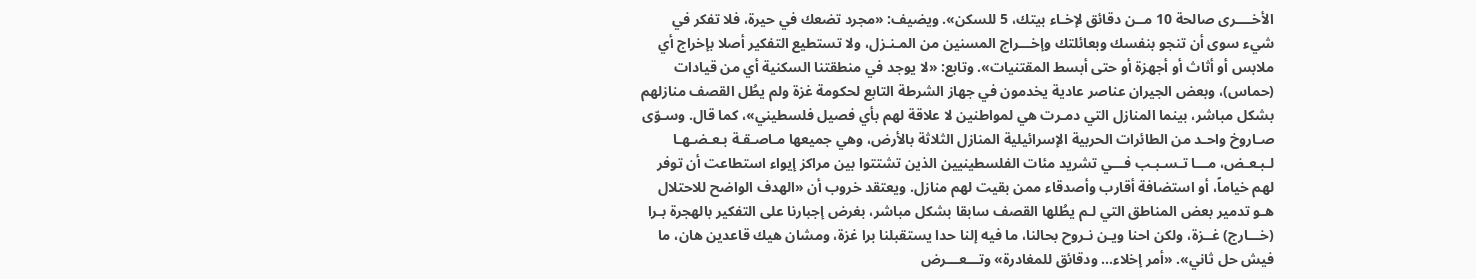الأخــــرى صالحة 10 مــن دقائق لإخـاء بيتك، 5 للسكن». ويضيف: «مجرد تضعك في حيرة، فلا تفكر في شيء سوى أن تنجو بنفسك وبعائلتك وإخـــراج المسنين من المـنـزل، ولا تستطيع التفكير أصلا بإخراج أي ملابس أو أثاث أو أجهزة أو حتى أبسط المقتنيات». وتابع: «لا يوجد في منطقتنا السكنية أي من قيادات (حماس)، وبعض الجيران عناصر عادية يخدمون في جهاز الشرطة التابع لحكومة غزة ولم يطُل القصف منازلهم بشكل مباشر، بينما المنازل التي دمـرت هي لمواطنين لا علاقة لهم بأي فصيل فلسطيني»، كما قال. وسـوّى صـاروخ واحـد من الطائرات الحربية الإسرائيلية المنازل الثلاثة بالأرض، وهي جميعها مـاصـقـة بـعـضـهـا لـبـعـض، مـــا تـسـبـب فـــي تشريد مئات الفلسطينيين الذين تشتتوا بين مراكز إيواء استطاعت أن توفر لهم خياماً، أو استضافة أقارب وأصدقاء ممن بقيت لهم منازل. ويعتقد خروب أن «الهدف الواضح للاحتلال هـو تدمير بعض المناطق التي لـم يطُلها القصف سابقا بشكل مباشر، بغرض إجبارنا على التفكير بالهجرة بـرا (خـــارج) غــزة، ولكن احنا ويـن نـروح بحالنا، ما فيه إلنا حدا يستقبلنا برا غزة، ومشان هيك قاعدين هان، ما فيش حل ثاني». «أمر إخلاء... ودقائق للمغادرة» وتـــعـــرض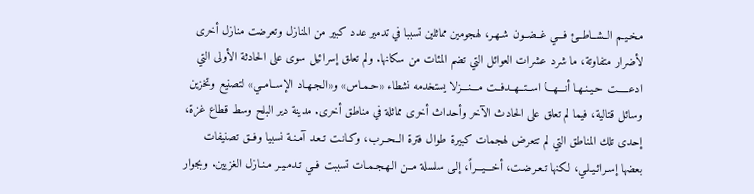مـخـيـم الــشــاطــئ فـــي غــضــون شـهـر، لهجومين مماثلين تسببا في تدمير عدد كبير من المنازل وتعرضت منازل أخرى لأضرار متفاوتة، ما شرد عشرات العوائل التي تضم المئات من سكانها. ولم تعلق إسرائيل سوى على الحادثة الأولى التي ادعـــــت حـيـنـهـا أنـــهـــا اســتــهــدفــت مـــنـــزلا يستخدمه نشطاء «حـمـاس» و«الـجـهـاد الإســامــي» لتصنيع وتخزين وسائل قتالية، فيما لم تعلق على الحادث الآخر وأحداث أخرى مماثلة في مناطق أخرى. مدينة دير البلح وسط قطاع غزة، إحدى تلك المناطق التي لم تتعرض لهجمات كبيرة طوال فترة الــحــرب، وكـانـت تـعـد آمـنـة نسبيا وفــق تصنيفات بعضها إسـرائـيـلـي، لكنها تـعـرضـت، أخـــيـــراً، إلـى سلسلة مــن الـهـجـمـات تسببت فــي تـدمـيـر مـنـازل الغزيين. وبجوار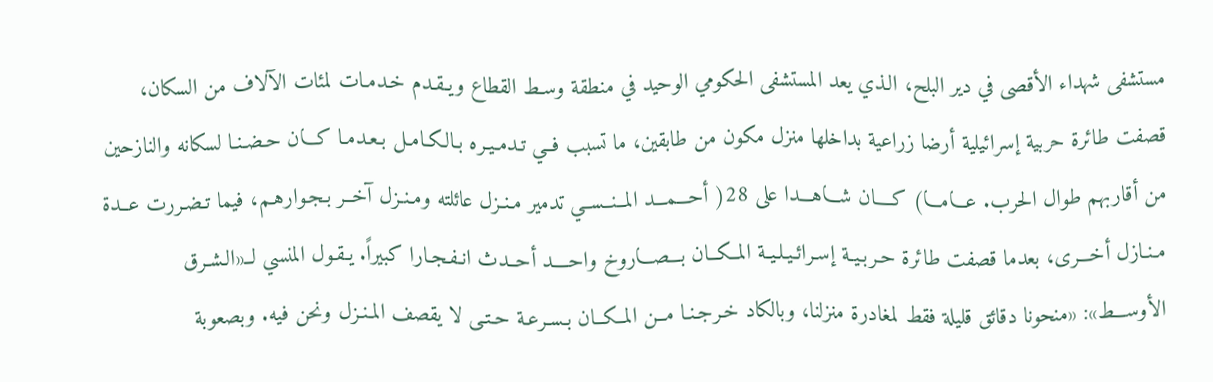مستشفى شهداء الأقصى في دير البلح، الـذي يعد المستشفى الحكومي الوحيد في منطقة وسـط القطاع ويـقـدم خـدمـات لمئات الآلاف من السكان، قصفت طائرة حربية إسرائيلية أرضا زراعية بداخلها منزل مكون من طابقين، ما تسبب فــي تـدمـيـره بـالـكـامـل بـعـدمـا كـــان حـضـنـا لسكانه والنازحين من أقاربهم طوال الحرب. عـــامـــا) كــــان شـــاهـــدا على 28( أحـــمـــد المــنــســي تدمير مـنـزل عائلته ومـنـزل آخــر بـجـوارهـم، فيما تـضـررت عــدة مـنـازل أخـــرى، بعدما قصفت طائرة حـربـيـة إسـرائـيـلـيـة المــكــان بـــصـــاروخ واحــــد أحــدث انـفـجـارا كبيراً. يـقـول المنسي لــ«الـشـرق الأوســـط»: «منحونا دقائق قليلة فقط لمغادرة منزلنا، وبالكاد خـرجـنـا مــن المــكــان بـسـرعـة حـتـى لا يقصف المـنـزل ونحن فيه. وبصعوبة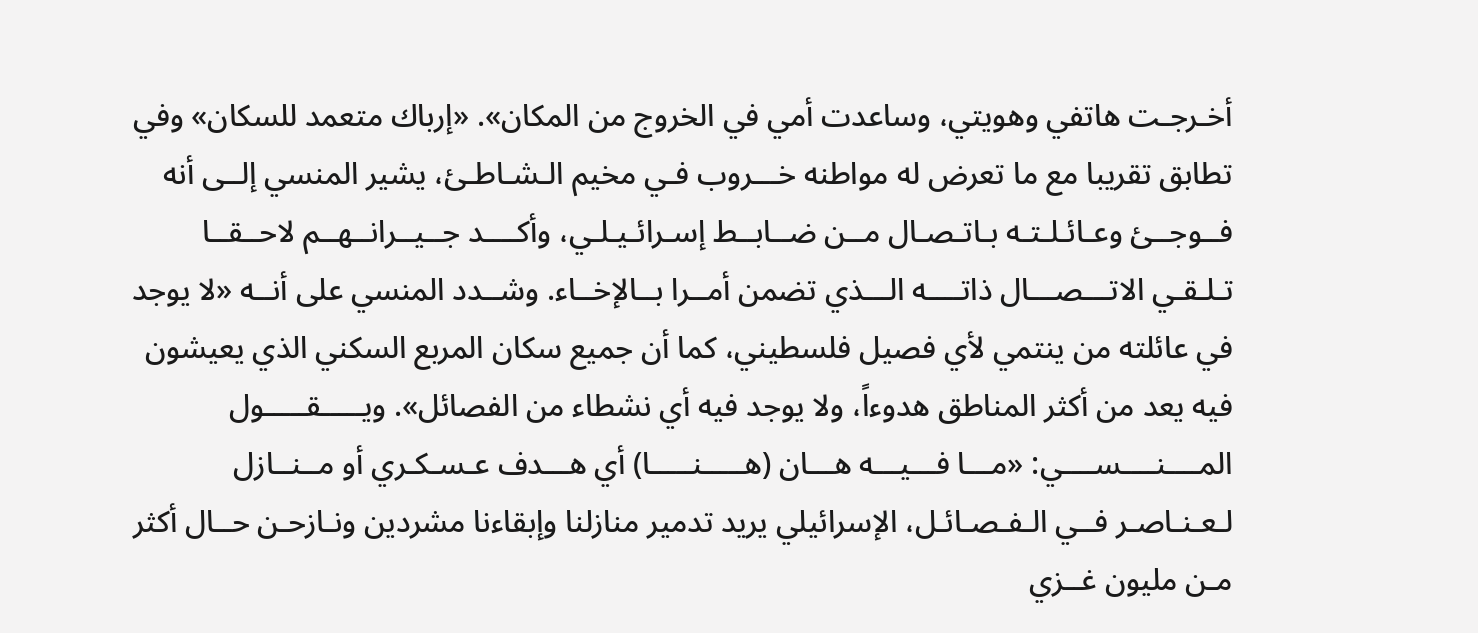أخـرجـت هاتفي وهويتي، وساعدت أمي في الخروج من المكان». «إرباك متعمد للسكان» وفي تطابق تقريبا مع ما تعرض له مواطنه خـــروب فـي مخيم الـشـاطـئ، يشير المنسي إلــى أنه فــوجــئ وعـائـلـتـه بـاتـصـال مــن ضــابــط إسـرائـيـلـي، وأكــــد جــيــرانــهــم لاحــقــا تـلـقـي الاتـــصـــال ذاتــــه الـــذي تضمن أمــرا بــالإخــاء. وشــدد المنسي على أنــه «لا يوجد في عائلته من ينتمي لأي فصيل فلسطيني، كما أن جميع سكان المربع السكني الذي يعيشون فيه يعد من أكثر المناطق هدوءاً، ولا يوجد فيه أي نشطاء من الفصائل». ويـــــقـــــول المــــنــــســــي: «مـــا فـــيـــه هـــان (هـــــنـــــا) أي هـــدف عـسـكـري أو مــنــازل لـعـنـاصـر فــي الـفـصـائـل، الإسرائيلي يريد تدمير منازلنا وإبقاءنا مشردين ونـازحـن حــال أكثر مـن مليون غــزي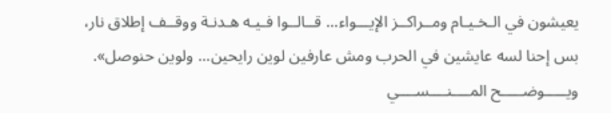يعيشون في الـخـيـام ومــراكــز الإيـــواء... قــالــوا فـيـه هـدنـة ووقــف إطلاق نار، بس إحنا لسه عايشين في الحرب ومش عارفين لوين رايحين... ولوين حنوصل». ويـــــوضـــــح المــــنــــســــي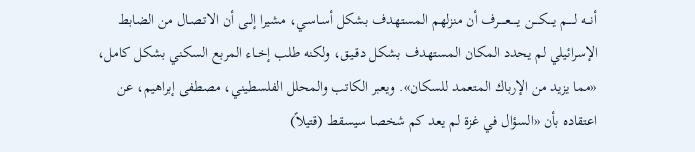أنـــه لـــــم يــــكــــن يـــــعـــــرف أن منزلهم المستهدف بشكل أسـاسـي، مشيرا إلــى أن الاتـصـال من الضابط الإسرائيلي لم يحدد المكان المستهدف بشكل دقـيـق، ولكنه طلب إخــاء المربع السكني بشكل كامل، «مما يزيد من الإرباك المتعمد للسكان». ويعبر الكاتب والمحلل الفلسطيني، مصطفى إبراهيم، عن اعتقاده بأن «السؤال في غزة لم يعد كم شخصا سيسقط (قتيلاً)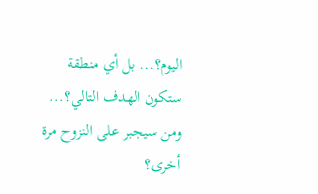اليوم؟... بل أي منطقة ستكون الهدف التالي؟... ومن سيجبر على النزوح مرة أخرى؟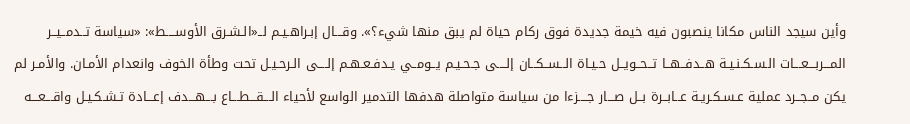وأين سيجد الناس مكانا ينصبون فيه خيمة جديدة فوق ركام حياة لم يبق منها شيء؟». وقـــال إبـراهـيـم لــ«الـشـرق الأوســــط»: «سياسة تــدمــيــر المـــربـــعـــات الـسـكـنـيـة هــدفــهــا تــحــويــل حـيـاة الــســكــان إلــــى جـحـيـم يــومــي يـدفـعـهـم إلــــى الـرحـيـل تحت وطأة الخوف وانعدام الأمـان. والأمـر لم يكن مــجــرد عملية عـسـكـريـة عــابــرة بــل صـــار جــــزءا من سياسة متواصلة هدفها التدمير الواسع لأحياء الـــقـــطـــاع بـــهـــدف إعـــادة تـشـكـيـل واقـــعـــه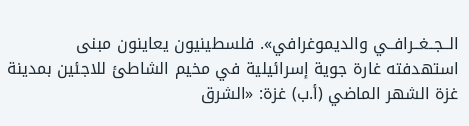الــجــغــرافــي والديموغرافي». فلسطينيون يعاينون مبنى استهدفته غارة جوية إسرائيلية في مخيم الشاطئ للاجئين بمدينة غزة الشهر الماضي (أ.ب) غزة: «الشرق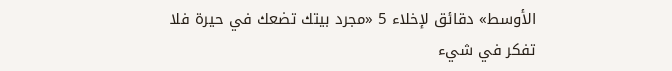الأوسط» دقائق لإخلاء 5 «مجرد بيتك تضعك في حيرة فلا تفكر في شيء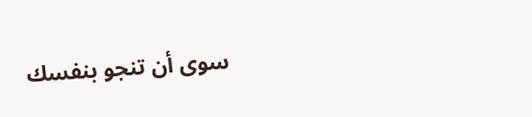سوى أن تنجو بنفسك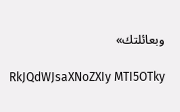وبعائلتك»

RkJQdWJsaXNoZXIy MTI5OTky